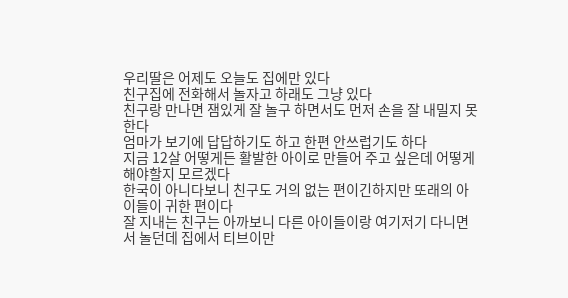우리딸은 어제도 오늘도 집에만 있다
친구집에 전화해서 놀자고 하래도 그냥 있다
친구랑 만나면 잼있게 잘 놀구 하면서도 먼저 손을 잘 내밀지 못한다
엄마가 보기에 답답하기도 하고 한편 안쓰럽기도 하다
지금 12살 어떻게든 활발한 아이로 만들어 주고 싶은데 어떻게 해야할지 모르겠다
한국이 아니다보니 친구도 거의 없는 편이긴하지만 또래의 아이들이 귀한 편이다
잘 지내는 친구는 아까보니 다른 아이들이랑 여기저기 다니면서 놀던데 집에서 티브이만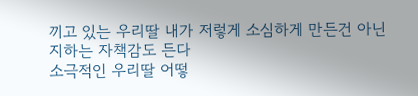끼고 있는 우리딸 내가 저렇게 소심하게 만든건 아닌지하는 자책감도 든다
소극적인 우리딸 어떻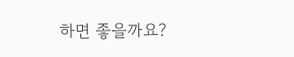하면 좋을까요?